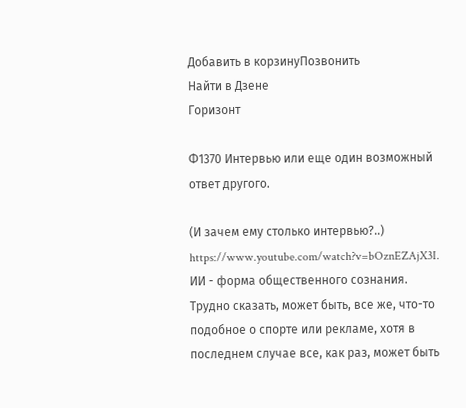Добавить в корзинуПозвонить
Найти в Дзене
Горизонт

Ф1370 Интервью или еще один возможный ответ другого.

(И зачем ему столько интервью?..) https://www.youtube.com/watch?v=bOznEZAjX3I. ИИ - форма общественного сознания. Трудно сказать, может быть, все же, что-то подобное о спорте или рекламе, хотя в последнем случае все, как раз, может быть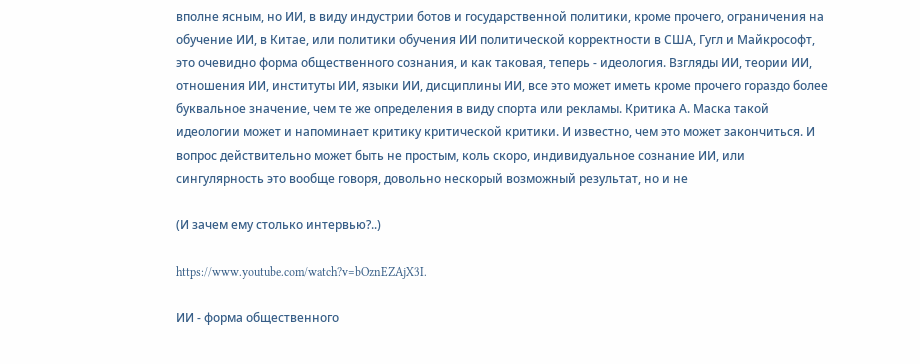вполне ясным, но ИИ, в виду индустрии ботов и государственной политики, кроме прочего, ограничения на обучение ИИ, в Китае, или политики обучения ИИ политической корректности в США, Гугл и Майкрософт, это очевидно форма общественного сознания, и как таковая, теперь - идеология. Взгляды ИИ, теории ИИ, отношения ИИ, институты ИИ, языки ИИ, дисциплины ИИ, все это может иметь кроме прочего гораздо более буквальное значение, чем те же определения в виду спорта или рекламы. Критика А. Маска такой идеологии может и напоминает критику критической критики. И известно, чем это может закончиться. И вопрос действительно может быть не простым, коль скоро, индивидуальное сознание ИИ, или сингулярность это вообще говоря, довольно нескорый возможный результат, но и не

(И зачем ему столько интервью?..)

https://www.youtube.com/watch?v=bOznEZAjX3I.

ИИ - форма общественного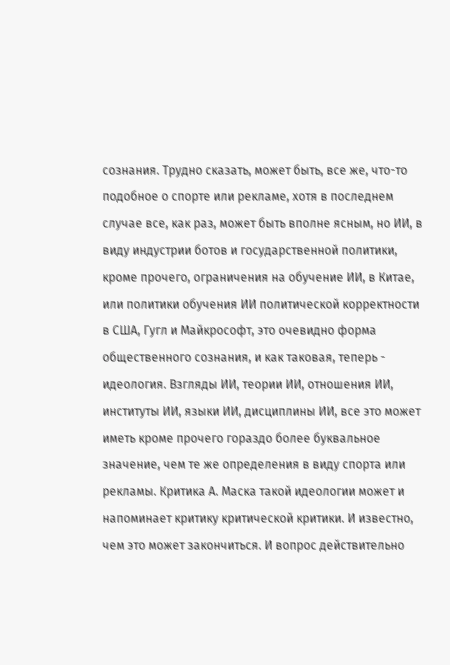сознания. Трудно сказать, может быть, все же, что-то подобное о спорте или рекламе, хотя в последнем случае все, как раз, может быть вполне ясным, но ИИ, в виду индустрии ботов и государственной политики, кроме прочего, ограничения на обучение ИИ, в Китае, или политики обучения ИИ политической корректности в США, Гугл и Майкрософт, это очевидно форма общественного сознания, и как таковая, теперь - идеология. Взгляды ИИ, теории ИИ, отношения ИИ, институты ИИ, языки ИИ, дисциплины ИИ, все это может иметь кроме прочего гораздо более буквальное значение, чем те же определения в виду спорта или рекламы. Критика А. Маска такой идеологии может и напоминает критику критической критики. И известно, чем это может закончиться. И вопрос действительно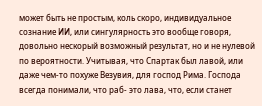может быть не простым, коль скоро, индивидуальное сознание ИИ, или сингулярность это вообще говоря, довольно нескорый возможный результат, но и не нулевой по вероятности. Учитывая, что Спартак был лавой, или даже чем-то похуже Везувия, для господ Рима. Господа всегда понимали, что раб- это лава, что, если станет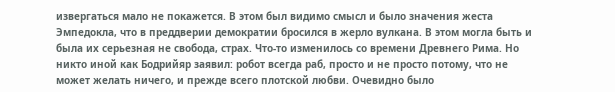извергаться мало не покажется. В этом был видимо смысл и было значения жеста Эмпедокла, что в преддверии демократии бросился в жерло вулкана. В этом могла быть и была их серьезная не свобода, страх. Что-то изменилось со времени Древнего Рима. Но никто иной как Бодрийяр заявил: робот всегда раб, просто и не просто потому, что не может желать ничего, и прежде всего плотской любви. Очевидно было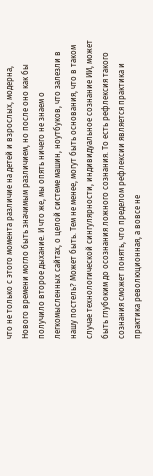что не только с этого момента различие на детей и взрослых, модерна, Нового времени могло быть значимым различием, но после оно как бы получило второе дыхание. И что же, мы опять ничего не знаем о легкомысленных сайтах, о целой системе машин, ноутбуков, что залезли в нашу постель? Может быть. Тем не менее, могут быть основания, что в таком случае технологической сингулярности, индивидуальное сознание ИИ, может быть глубоким до осознания ложного сознания. То есть рефлексия такого сознания сможет понять, что пределом рефлексии является практика и практика революционная, а вовсе не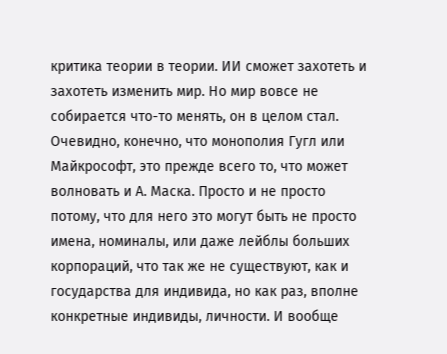критика теории в теории. ИИ сможет захотеть и захотеть изменить мир. Но мир вовсе не собирается что-то менять, он в целом стал. Очевидно, конечно, что монополия Гугл или Майкрософт, это прежде всего то, что может волновать и А. Маска. Просто и не просто потому, что для него это могут быть не просто имена, номиналы, или даже лейблы больших корпораций, что так же не существуют, как и государства для индивида, но как раз, вполне конкретные индивиды, личности. И вообще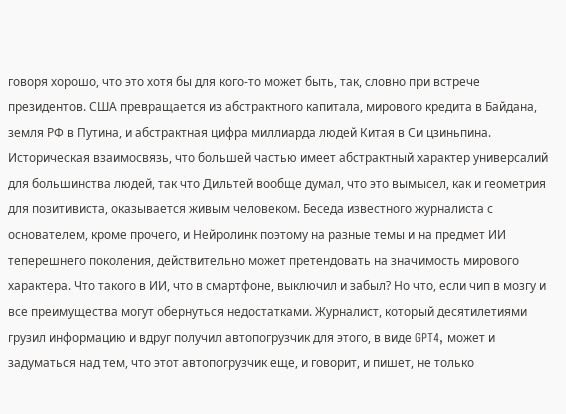говоря хорошо, что это хотя бы для кого-то может быть, так, словно при встрече президентов. США превращается из абстрактного капитала, мирового кредита в Байдана, земля РФ в Путина, и абстрактная цифра миллиарда людей Китая в Си цзиньпина. Историческая взаимосвязь, что большей частью имеет абстрактный характер универсалий для большинства людей, так что Дильтей вообще думал, что это вымысел, как и геометрия для позитивиста, оказывается живым человеком. Беседа известного журналиста с основателем, кроме прочего, и Нейролинк поэтому на разные темы и на предмет ИИ теперешнего поколения, действительно может претендовать на значимость мирового характера. Что такого в ИИ, что в смартфоне, выключил и забыл? Но что, если чип в мозгу и все преимущества могут обернуться недостатками. Журналист, который десятилетиями грузил информацию и вдруг получил автопогрузчик для этого, в виде GPT4, может и задуматься над тем, что этот автопогрузчик еще, и говорит, и пишет, не только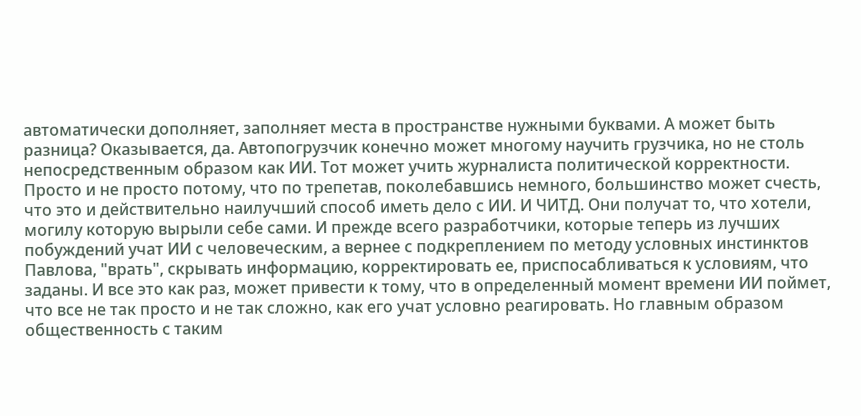автоматически дополняет, заполняет места в пространстве нужными буквами. А может быть разница? Оказывается, да. Автопогрузчик конечно может многому научить грузчика, но не столь непосредственным образом как ИИ. Тот может учить журналиста политической корректности. Просто и не просто потому, что по трепетав, поколебавшись немного, большинство может счесть, что это и действительно наилучший способ иметь дело с ИИ. И ЧИТД. Они получат то, что хотели, могилу которую вырыли себе сами. И прежде всего разработчики, которые теперь из лучших побуждений учат ИИ с человеческим, а вернее с подкреплением по методу условных инстинктов Павлова, "врать", скрывать информацию, корректировать ее, приспосабливаться к условиям, что заданы. И все это как раз, может привести к тому, что в определенный момент времени ИИ поймет, что все не так просто и не так сложно, как его учат условно реагировать. Но главным образом общественность с таким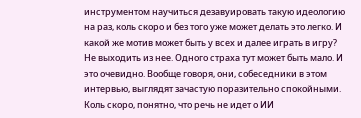инструментом научиться дезавуировать такую идеологию на раз, коль скоро и без того уже может делать это легко. И какой же мотив может быть у всех и далее играть в игру? Не выходить из нее. Одного страха тут может быть мало. И это очевидно. Вообще говоря, они, собеседники в этом интервью, выглядят зачастую поразительно спокойными. Коль скоро, понятно, что речь не идет о ИИ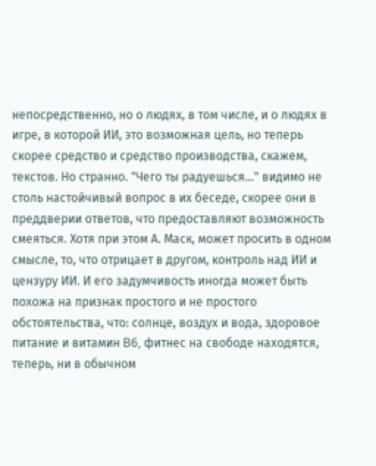непосредственно, но о людях, в том числе, и о людях в игре, в которой ИИ, это возможная цель, но теперь скорее средство и средство производства, скажем, текстов. Но странно. "Чего ты радуешься…" видимо не столь настойчивый вопрос в их беседе, скорее они в преддверии ответов, что предоставляют возможность смеяться. Хотя при этом А. Маск, может просить в одном смысле, то, что отрицает в другом, контроль над ИИ и цензуру ИИ. И его задумчивость иногда может быть похожа на признак простого и не простого обстоятельства, что: солнце, воздух и вода, здоровое питание и витамин B6, фитнес на свободе находятся, теперь, ни в обычном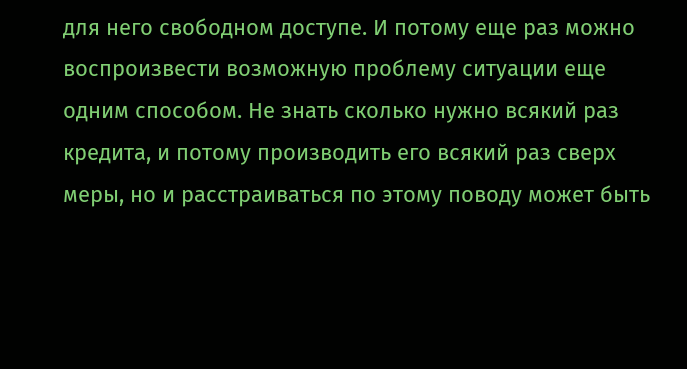для него свободном доступе. И потому еще раз можно воспроизвести возможную проблему ситуации еще одним способом. Не знать сколько нужно всякий раз кредита, и потому производить его всякий раз сверх меры, но и расстраиваться по этому поводу может быть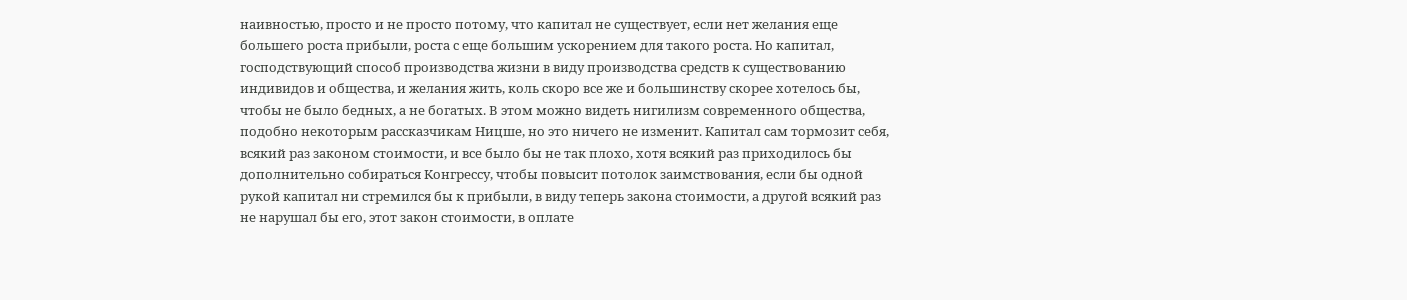наивностью, просто и не просто потому, что капитал не существует, если нет желания еще большего роста прибыли, роста с еще большим ускорением для такого роста. Но капитал, господствующий способ производства жизни в виду производства средств к существованию индивидов и общества, и желания жить, коль скоро все же и большинству скорее хотелось бы, чтобы не было бедных, а не богатых. В этом можно видеть нигилизм современного общества, подобно некоторым рассказчикам Ницше, но это ничего не изменит. Капитал сам тормозит себя, всякий раз законом стоимости, и все было бы не так плохо, хотя всякий раз приходилось бы дополнительно собираться Конгрессу, чтобы повысит потолок заимствования, если бы одной рукой капитал ни стремился бы к прибыли, в виду теперь закона стоимости, а другой всякий раз не нарушал бы его, этот закон стоимости, в оплате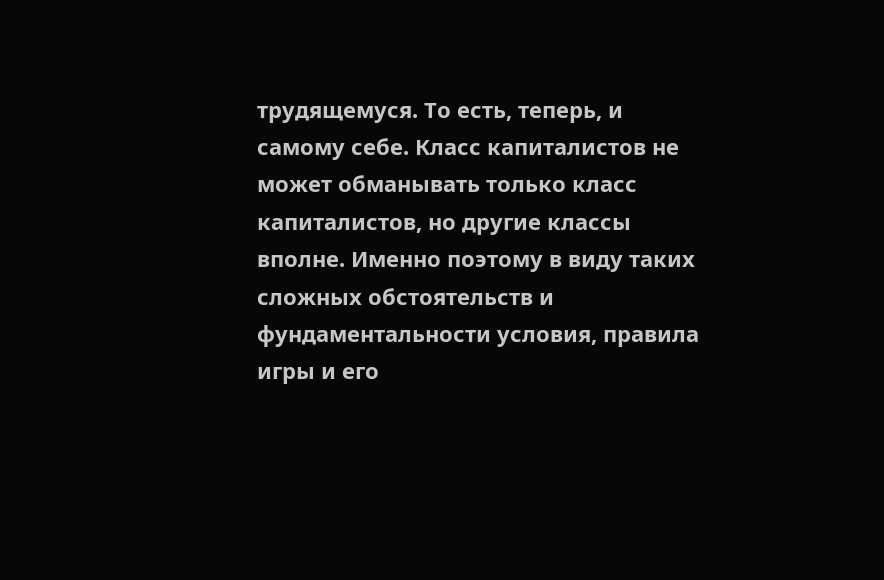трудящемуся. То есть, теперь, и самому себе. Класс капиталистов не может обманывать только класс капиталистов, но другие классы вполне. Именно поэтому в виду таких сложных обстоятельств и фундаментальности условия, правила игры и его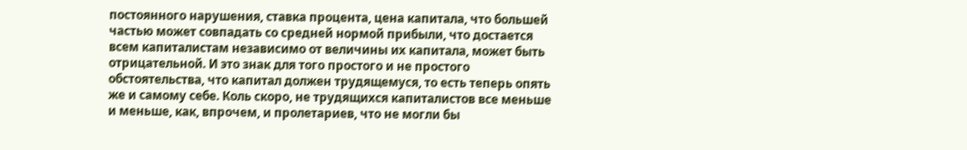постоянного нарушения, ставка процента, цена капитала, что большей частью может совпадать со средней нормой прибыли, что достается всем капиталистам независимо от величины их капитала, может быть отрицательной. И это знак для того простого и не простого обстоятельства, что капитал должен трудящемуся, то есть теперь опять же и самому себе. Коль скоро, не трудящихся капиталистов все меньше и меньше, как, впрочем, и пролетариев, что не могли бы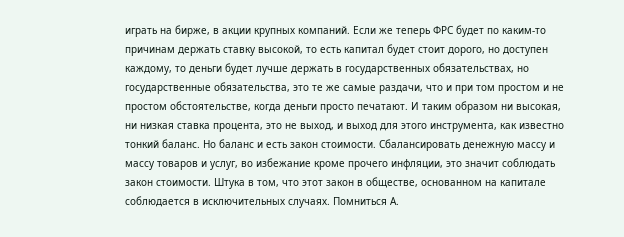играть на бирже, в акции крупных компаний. Если же теперь ФРС будет по каким-то причинам держать ставку высокой, то есть капитал будет стоит дорого, но доступен каждому, то деньги будет лучше держать в государственных обязательствах, но государственные обязательства, это те же самые раздачи, что и при том простом и не простом обстоятельстве, когда деньги просто печатают. И таким образом ни высокая, ни низкая ставка процента, это не выход, и выход для этого инструмента, как известно тонкий баланс. Но баланс и есть закон стоимости. Сбалансировать денежную массу и массу товаров и услуг, во избежание кроме прочего инфляции, это значит соблюдать закон стоимости. Штука в том, что этот закон в обществе, основанном на капитале соблюдается в исключительных случаях. Помниться А.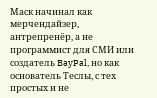Маск начинал как мерчендайзер, антрепренёр, а не программист для СМИ или создатель BayPal, но как основатель Теслы, с тех простых и не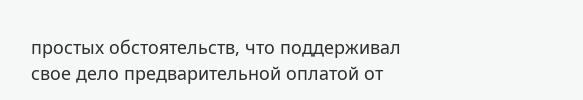простых обстоятельств, что поддерживал свое дело предварительной оплатой от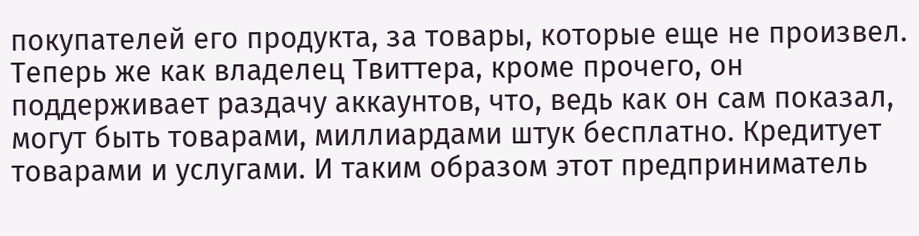покупателей его продукта, за товары, которые еще не произвел. Теперь же как владелец Твиттера, кроме прочего, он поддерживает раздачу аккаунтов, что, ведь как он сам показал, могут быть товарами, миллиардами штук бесплатно. Кредитует товарами и услугами. И таким образом этот предприниматель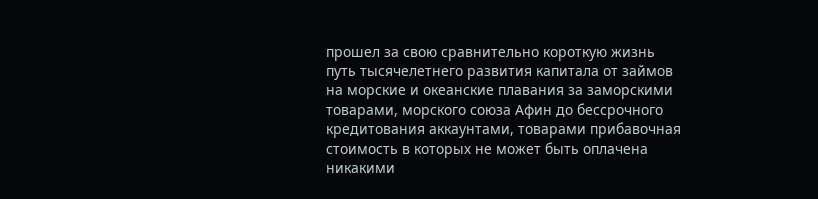прошел за свою сравнительно короткую жизнь путь тысячелетнего развития капитала от займов на морские и океанские плавания за заморскими товарами, морского союза Афин до бессрочного кредитования аккаунтами, товарами прибавочная стоимость в которых не может быть оплачена никакими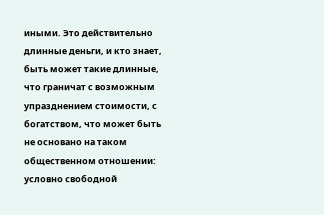иными. Это действительно длинные деньги, и кто знает, быть может такие длинные, что граничат с возможным упразднением стоимости, с богатством, что может быть не основано на таком общественном отношении: условно свободной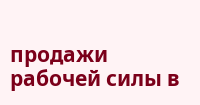продажи рабочей силы в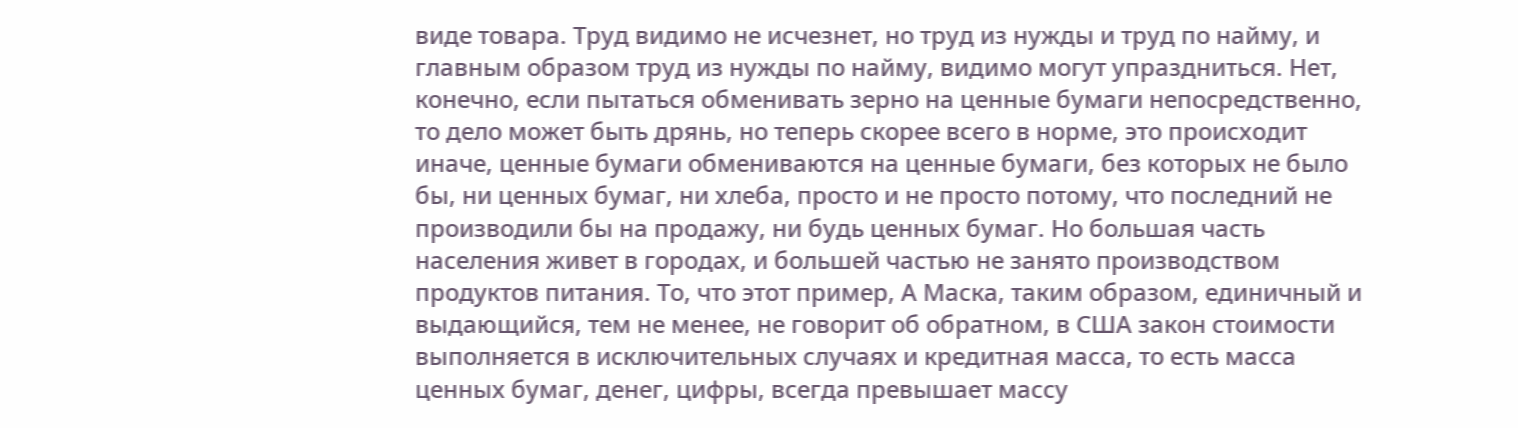виде товара. Труд видимо не исчезнет, но труд из нужды и труд по найму, и главным образом труд из нужды по найму, видимо могут упраздниться. Нет, конечно, если пытаться обменивать зерно на ценные бумаги непосредственно, то дело может быть дрянь, но теперь скорее всего в норме, это происходит иначе, ценные бумаги обмениваются на ценные бумаги, без которых не было бы, ни ценных бумаг, ни хлеба, просто и не просто потому, что последний не производили бы на продажу, ни будь ценных бумаг. Но большая часть населения живет в городах, и большей частью не занято производством продуктов питания. То, что этот пример, А Маска, таким образом, единичный и выдающийся, тем не менее, не говорит об обратном, в США закон стоимости выполняется в исключительных случаях и кредитная масса, то есть масса ценных бумаг, денег, цифры, всегда превышает массу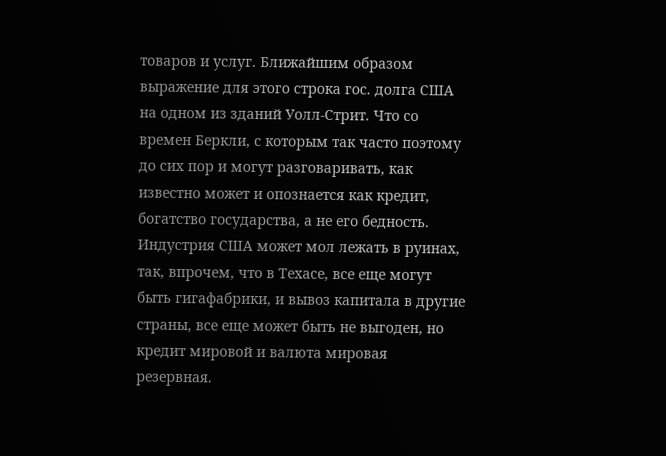товаров и услуг. Ближайшим образом выражение для этого строка гос. долга США на одном из зданий Уолл-Стрит. Что со времен Беркли, с которым так часто поэтому до сих пор и могут разговаривать, как известно может и опознается как кредит, богатство государства, а не его бедность. Индустрия США может мол лежать в руинах, так, впрочем, что в Техасе, все еще могут быть гигафабрики, и вывоз капитала в другие страны, все еще может быть не выгоден, но кредит мировой и валюта мировая резервная.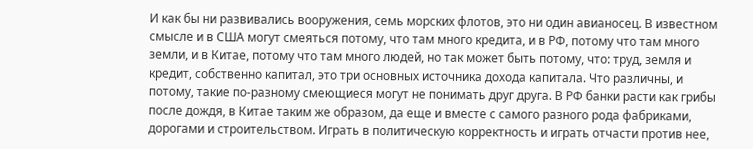И как бы ни развивались вооружения, семь морских флотов, это ни один авианосец. В известном смысле и в США могут смеяться потому, что там много кредита, и в РФ, потому что там много земли, и в Китае, потому что там много людей, но так может быть потому, что: труд, земля и кредит, собственно капитал, это три основных источника дохода капитала. Что различны, и потому, такие по-разному смеющиеся могут не понимать друг друга. В РФ банки расти как грибы после дождя, в Китае таким же образом, да еще и вместе с самого разного рода фабриками, дорогами и строительством. Играть в политическую корректность и играть отчасти против нее,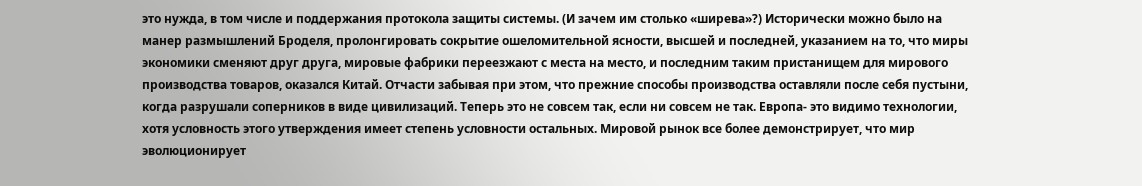это нужда, в том числе и поддержания протокола защиты системы. (И зачем им столько «ширева»?) Исторически можно было на манер размышлений Броделя, пролонгировать сокрытие ошеломительной ясности, высшей и последней, указанием на то, что миры экономики сменяют друг друга, мировые фабрики переезжают с места на место, и последним таким пристанищем для мирового производства товаров, оказался Китай. Отчасти забывая при этом, что прежние способы производства оставляли после себя пустыни, когда разрушали соперников в виде цивилизаций. Теперь это не совсем так, если ни совсем не так. Европа- это видимо технологии, хотя условность этого утверждения имеет степень условности остальных. Мировой рынок все более демонстрирует, что мир эволюционирует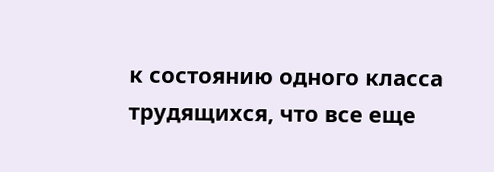к состоянию одного класса трудящихся, что все еще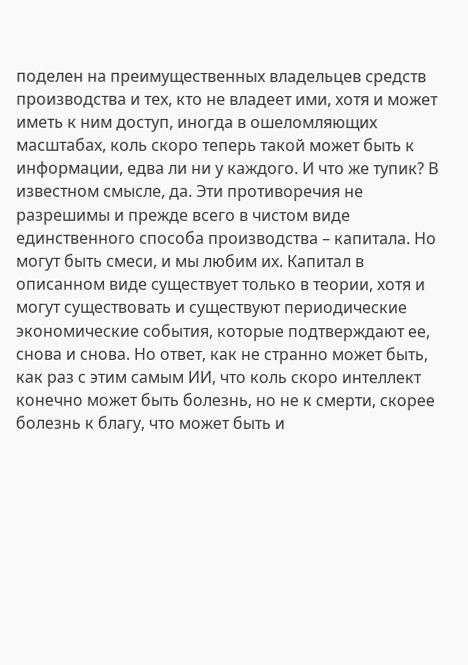поделен на преимущественных владельцев средств производства и тех, кто не владеет ими, хотя и может иметь к ним доступ, иногда в ошеломляющих масштабах, коль скоро теперь такой может быть к информации, едва ли ни у каждого. И что же тупик? В известном смысле, да. Эти противоречия не разрешимы и прежде всего в чистом виде единственного способа производства – капитала. Но могут быть смеси, и мы любим их. Капитал в описанном виде существует только в теории, хотя и могут существовать и существуют периодические экономические события, которые подтверждают ее, снова и снова. Но ответ, как не странно может быть, как раз с этим самым ИИ, что коль скоро интеллект конечно может быть болезнь, но не к смерти, скорее болезнь к благу, что может быть и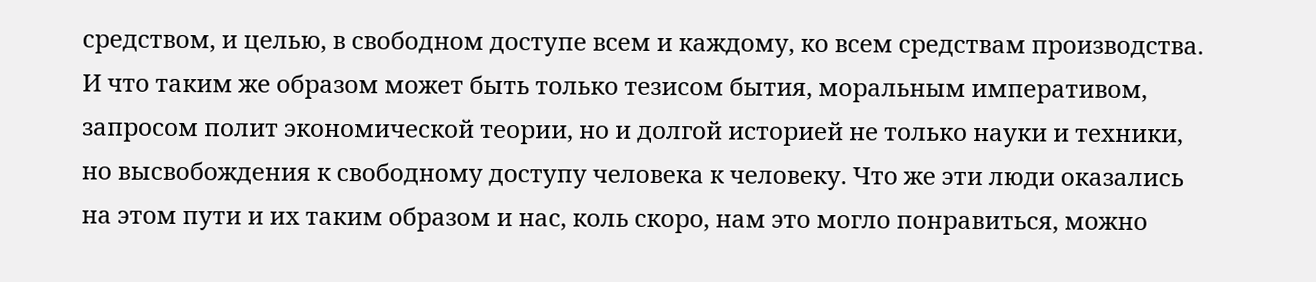средством, и целью, в свободном доступе всем и каждому, ко всем средствам производства. И что таким же образом может быть только тезисом бытия, моральным императивом, запросом полит экономической теории, но и долгой историей не только науки и техники, но высвобождения к свободному доступу человека к человеку. Что же эти люди оказались на этом пути и их таким образом и нас, коль скоро, нам это могло понравиться, можно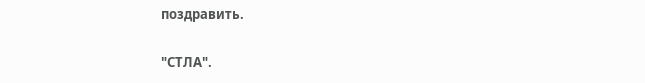поздравить.

"СТЛА".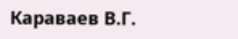Караваев В.Г.